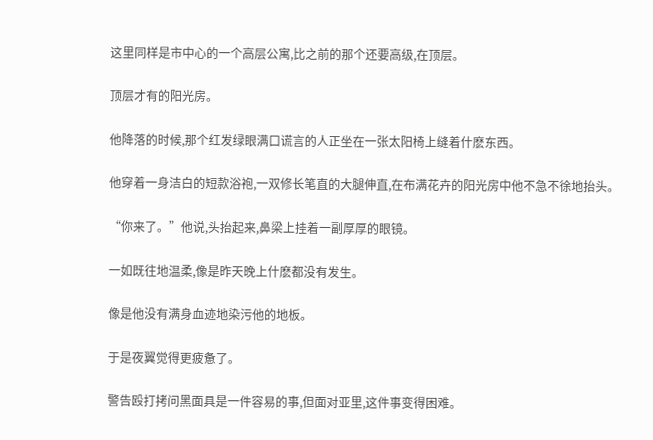这里同样是市中心的一个高层公寓,比之前的那个还要高级,在顶层。

顶层才有的阳光房。

他降落的时候,那个红发绿眼满口谎言的人正坐在一张太阳椅上缝着什麽东西。

他穿着一身洁白的短款浴袍,一双修长笔直的大腿伸直,在布满花卉的阳光房中他不急不徐地抬头。

“你来了。”他说,头抬起来,鼻梁上挂着一副厚厚的眼镜。

一如既往地温柔,像是昨天晚上什麽都没有发生。

像是他没有满身血迹地染污他的地板。

于是夜翼觉得更疲惫了。

警告殴打拷问黑面具是一件容易的事,但面对亚里,这件事变得困难。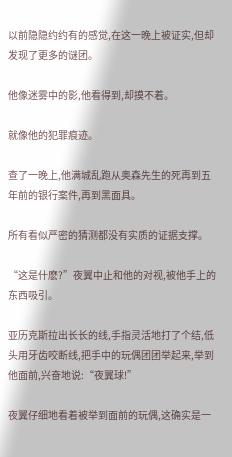以前隐隐约约有的感觉,在这一晚上被证实,但却发现了更多的谜团。

他像迷雾中的影,他看得到,却摸不着。

就像他的犯罪痕迹。

查了一晚上,他满城乱跑从奥森先生的死再到五年前的银行案件,再到黑面具。

所有看似严密的猜测都没有实质的证据支撑。

“这是什麽?”夜翼中止和他的对视,被他手上的东西吸引。

亚历克斯拉出长长的线,手指灵活地打了个结,低头用牙齿咬断线,把手中的玩偶团团举起来,举到他面前,兴奋地说:“夜翼球!”

夜翼仔细地看着被举到面前的玩偶,这确实是一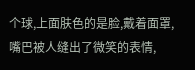个球,上面肤色的是脸,戴着面罩,嘴巴被人缝出了微笑的表情,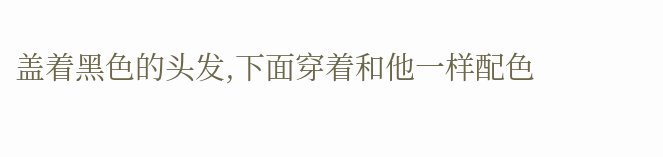盖着黑色的头发,下面穿着和他一样配色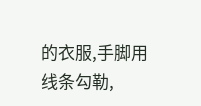的衣服,手脚用线条勾勒,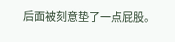后面被刻意垫了一点屁股。